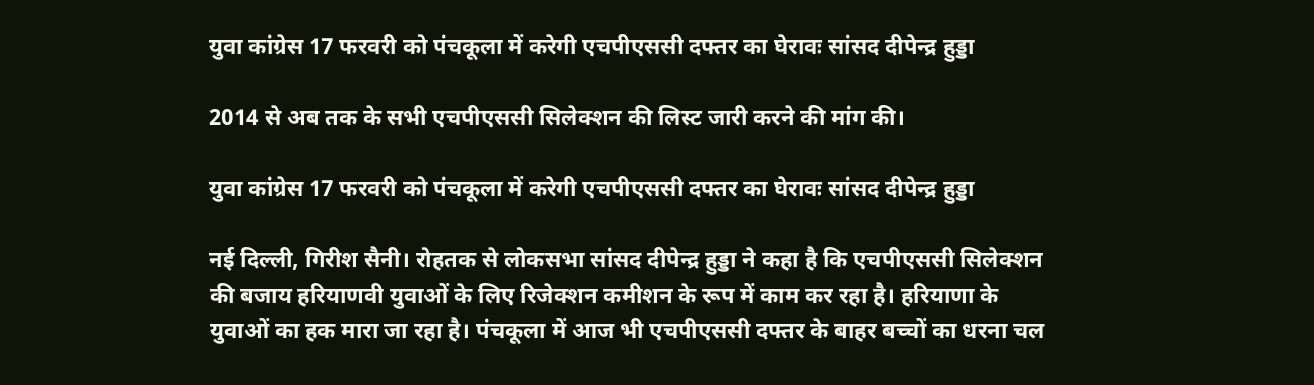युवा कांग्रेस 17 फरवरी को पंचकूला में करेगी एचपीएससी दफ्तर का घेरावः सांसद दीपेन्द्र हुड्डा

2014 से अब तक के सभी एचपीएससी सिलेक्शन की लिस्ट जारी करने की मांग की।

युवा कांग्रेस 17 फरवरी को पंचकूला में करेगी एचपीएससी दफ्तर का घेरावः सांसद दीपेन्द्र हुड्डा

नई दिल्ली, गिरीश सैनी। रोहतक से लोकसभा सांसद दीपेन्द्र हुड्डा ने कहा है कि एचपीएससी सिलेक्शन की बजाय हरियाणवी युवाओं के लिए रिजेक्शन कमीशन के रूप में काम कर रहा है। हरियाणा के युवाओं का हक मारा जा रहा है। पंचकूला में आज भी एचपीएससी दफ्तर के बाहर बच्चों का धरना चल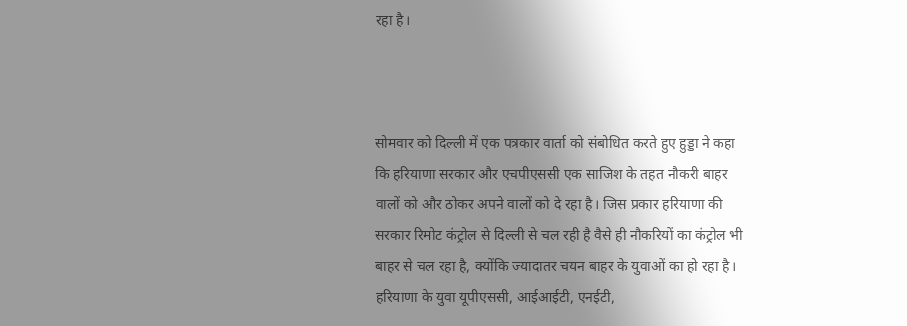रहा है।



सोमवार को दिल्ली में एक पत्रकार वार्ता को संबोधित करते हुए हुड्डा ने कहा कि हरियाणा सरकार और एचपीएससी एक साजिश के तहत नौकरी बाहर वालों को और ठोकर अपने वालों को दे रहा है। जिस प्रकार हरियाणा की सरकार रिमोट कंट्रोल से दिल्ली से चल रही है वैसे ही नौकरियों का कंट्रोल भी बाहर से चल रहा है, क्योंकि ज्यादातर चयन बाहर के युवाओं का हो रहा है। हरियाणा के युवा यूपीएससी, आईआईटी, एनईटी,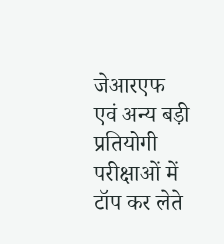जेआरएफ एवं अन्य बड़ी प्रतियोगी परीक्षाओं में टॉप कर लेते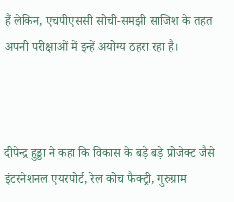हैं लेकिन, एचपीएससी सोची-समझी साजिश के तहत अपनी परीक्षाओं में इन्हें अयोग्य ठहरा रहा है।



दीपेन्द्र हुड्डा ने कहा कि विकास के बड़े बड़े प्रोजेक्ट जैसे इंटरनेशनल एयरपोर्ट, रेल कोच फैक्ट्री, गुरुग्राम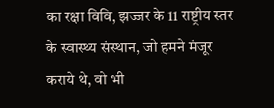का रक्षा विवि, झज्जर के 11 राष्ट्रीय स्तर के स्वास्थ्य संस्थान, जो हमने मंजूर कराये थे, वो भी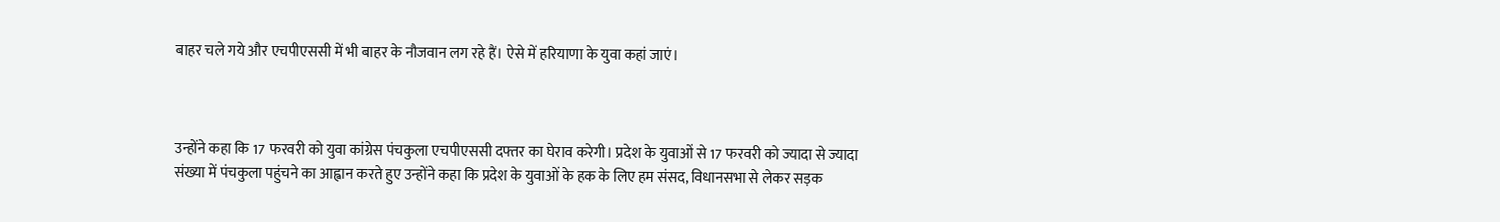बाहर चले गये और एचपीएससी में भी बाहर के नौजवान लग रहे हैं। ऐसे में हरियाणा के युवा कहां जाएं।



उन्होंने कहा कि 17 फरवरी को युवा कांग्रेस पंचकुला एचपीएससी दफ्तर का घेराव करेगी। प्रदेश के युवाओं से 17 फरवरी को ज्यादा से ज्यादा संख्या में पंचकुला पहुंचने का आह्वान करते हुए उन्होंने कहा कि प्रदेश के युवाओं के हक के लिए हम संसद, विधानसभा से लेकर सड़क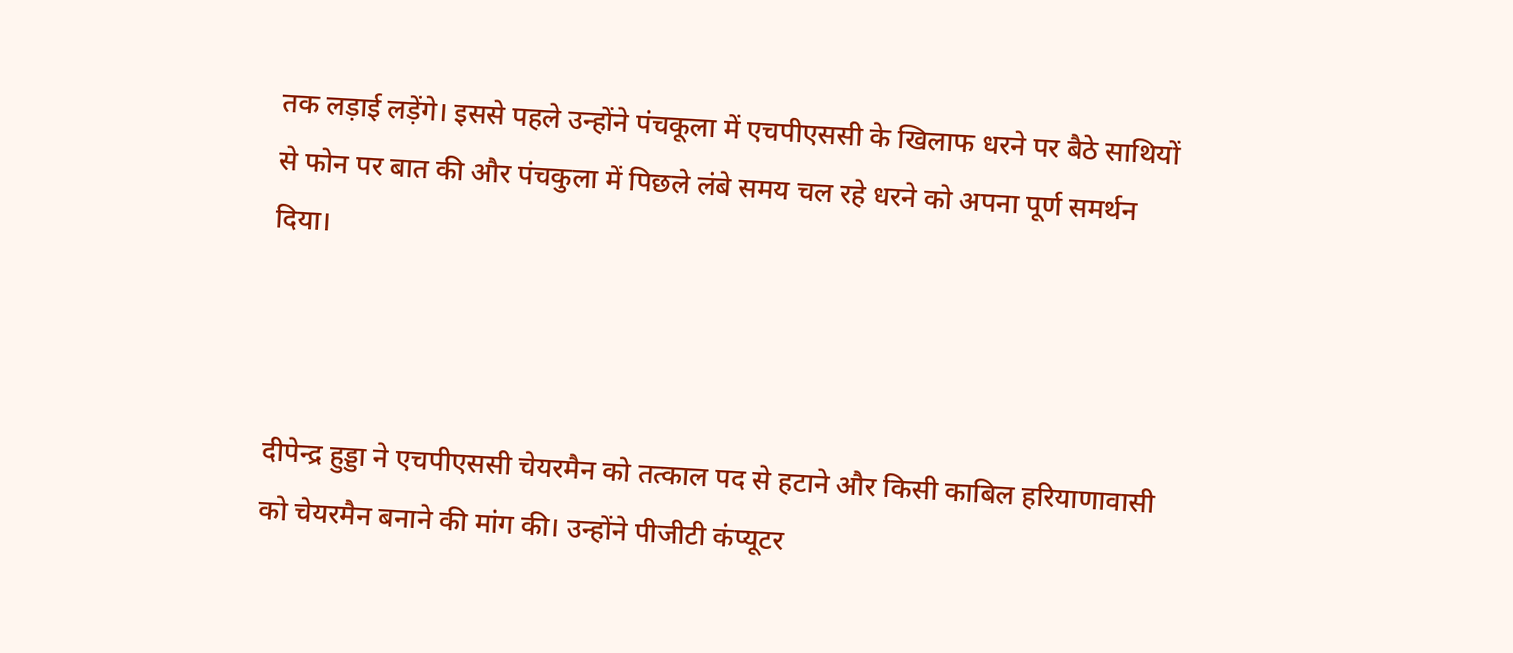तक लड़ाई लड़ेंगे। इससे पहले उन्होंने पंचकूला में एचपीएससी के खिलाफ धरने पर बैठे साथियों से फोन पर बात की और पंचकुला में पिछले लंबे समय चल रहे धरने को अपना पूर्ण समर्थन दिया।



दीपेन्द्र हुड्डा ने एचपीएससी चेयरमैन को तत्काल पद से हटाने और किसी काबिल हरियाणावासी को चेयरमैन बनाने की मांग की। उन्होंने पीजीटी कंप्यूटर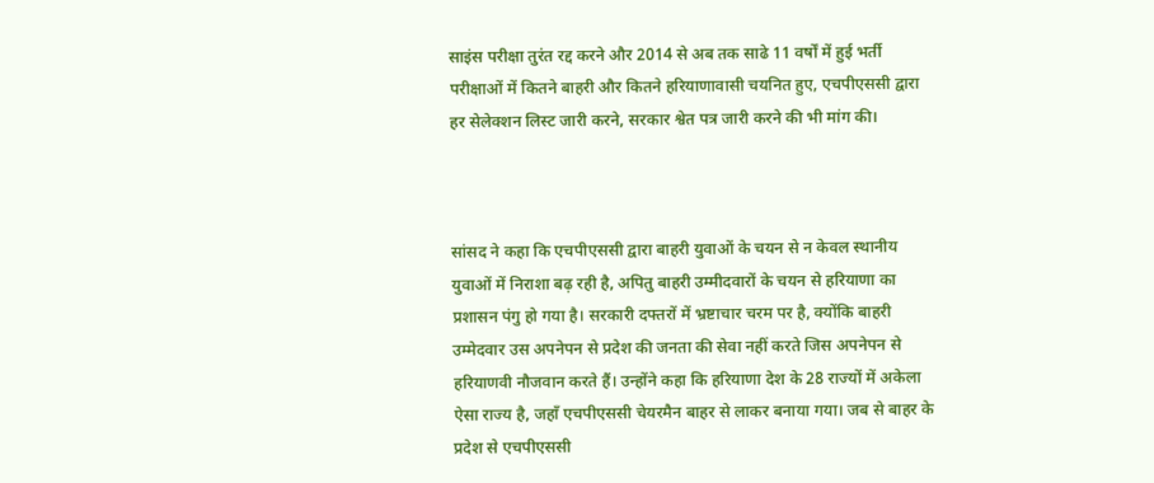साइंस परीक्षा तुरंत रद्द करने और 2014 से अब तक साढे 11 वर्षों में हुई भर्ती परीक्षाओं में कितने बाहरी और कितने हरियाणावासी चयनित हुए, एचपीएससी द्वारा हर सेलेक्शन लिस्ट जारी करने, सरकार श्वेत पत्र जारी करने की भी मांग की।



सांसद ने कहा कि एचपीएससी द्वारा बाहरी युवाओं के चयन से न केवल स्थानीय युवाओं में निराशा बढ़ रही है, अपितु बाहरी उम्मीदवारों के चयन से हरियाणा का प्रशासन पंगु हो गया है। सरकारी दफ्तरों में भ्रष्टाचार चरम पर है, क्योंकि बाहरी उम्मेदवार उस अपनेपन से प्रदेश की जनता की सेवा नहीं करते जिस अपनेपन से हरियाणवी नौजवान करते हैं। उन्होंने कहा कि हरियाणा देश के 28 राज्यों में अकेला ऐसा राज्य है, जहाँ एचपीएससी चेयरमैन बाहर से लाकर बनाया गया। जब से बाहर के प्रदेश से एचपीएससी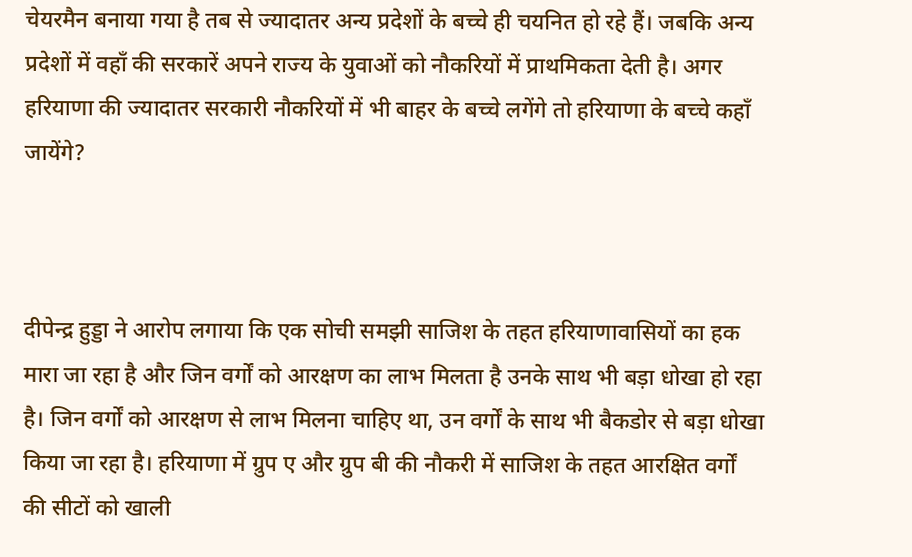चेयरमैन बनाया गया है तब से ज्यादातर अन्य प्रदेशों के बच्चे ही चयनित हो रहे हैं। जबकि अन्य प्रदेशों में वहाँ की सरकारें अपने राज्य के युवाओं को नौकरियों में प्राथमिकता देती है। अगर हरियाणा की ज्यादातर सरकारी नौकरियों में भी बाहर के बच्चे लगेंगे तो हरियाणा के बच्चे कहाँ जायेंगे?



दीपेन्द्र हुड्डा ने आरोप लगाया कि एक सोची समझी साजिश के तहत हरियाणावासियों का हक मारा जा रहा है और जिन वर्गों को आरक्षण का लाभ मिलता है उनके साथ भी बड़ा धोखा हो रहा है। जिन वर्गों को आरक्षण से लाभ मिलना चाहिए था, उन वर्गों के साथ भी बैकडोर से बड़ा धोखा किया जा रहा है। हरियाणा में ग्रुप ए और ग्रुप बी की नौकरी में साजिश के तहत आरक्षित वर्गों की सीटों को खाली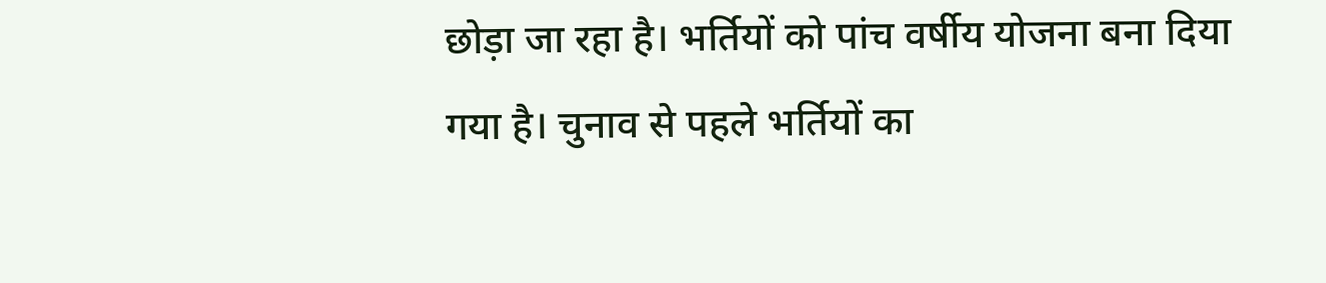छोड़ा जा रहा है। भर्तियों को पांच वर्षीय योजना बना दिया गया है। चुनाव से पहले भर्तियों का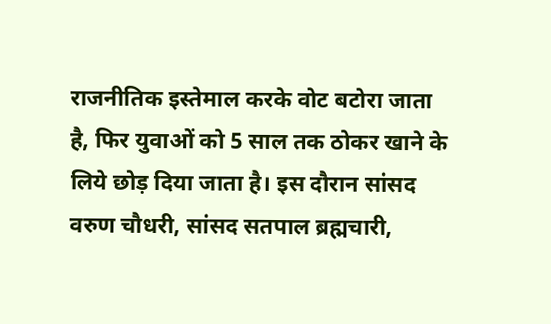राजनीतिक इस्तेमाल करके वोट बटोरा जाता है, फिर युवाओं को 5 साल तक ठोकर खाने के लिये छोड़ दिया जाता है। इस दौरान सांसद वरुण चौधरी, सांसद सतपाल ब्रह्मचारी,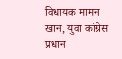विधायक मामन खान, युवा कांग्रेस प्रधान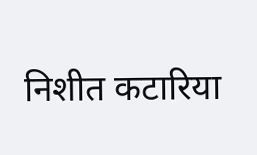निशीत कटारिया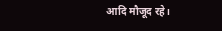आदि मौजूद रहे।